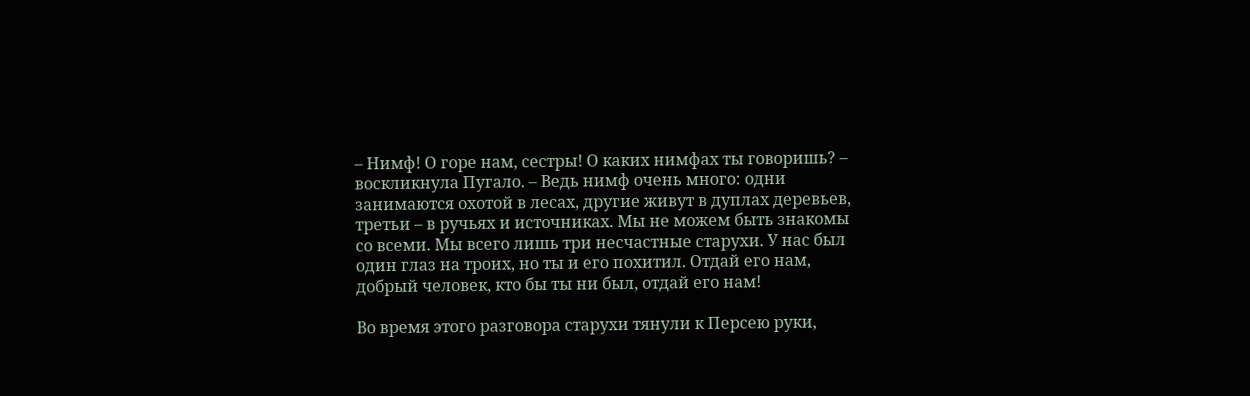– Нимф! О горе нам, сестры! О каких нимфах ты говоришь? – воскликнула Пугало. – Ведь нимф очень много: одни занимаются охотой в лесах, другие живут в дуплах деревьев, третьи – в ручьях и источниках. Мы не можем быть знакомы со всеми. Мы всего лишь три несчастные старухи. У нас был один глаз на троих, но ты и его похитил. Отдай его нам, добрый человек, кто бы ты ни был, отдай его нам!

Во время этого разговора старухи тянули к Персею руки,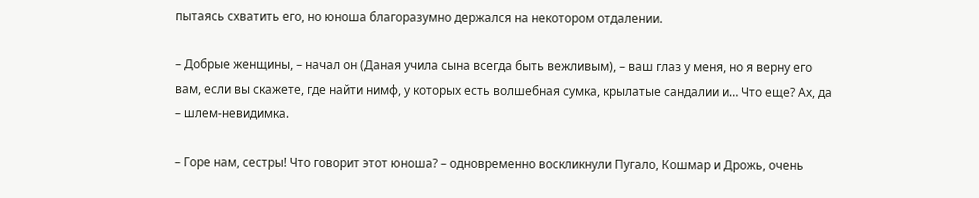пытаясь схватить его, но юноша благоразумно держался на некотором отдалении.

– Добрые женщины, – начал он (Даная учила сына всегда быть вежливым), – ваш глаз у меня, но я верну его вам, если вы скажете, где найти нимф, у которых есть волшебная сумка, крылатые сандалии и… Что еще? Ах, да – шлем-невидимка.

– Горе нам, сестры! Что говорит этот юноша? – одновременно воскликнули Пугало, Кошмар и Дрожь, очень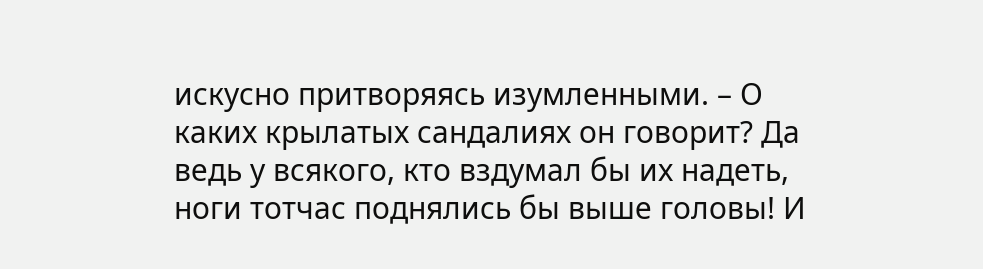искусно притворяясь изумленными. – О каких крылатых сандалиях он говорит? Да ведь у всякого, кто вздумал бы их надеть, ноги тотчас поднялись бы выше головы! И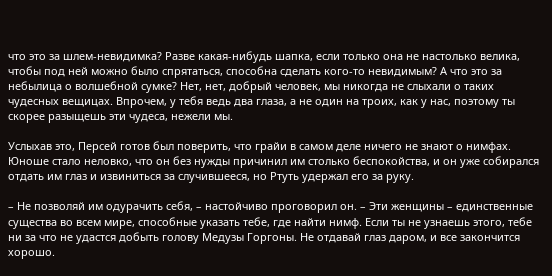что это за шлем-невидимка? Разве какая-нибудь шапка, если только она не настолько велика, чтобы под ней можно было спрятаться, способна сделать кого-то невидимым? А что это за небылица о волшебной сумке? Нет, нет, добрый человек, мы никогда не слыхали о таких чудесных вещицах. Впрочем, у тебя ведь два глаза, а не один на троих, как у нас, поэтому ты скорее разыщешь эти чудеса, нежели мы.

Услыхав это, Персей готов был поверить, что грайи в самом деле ничего не знают о нимфах. Юноше стало неловко, что он без нужды причинил им столько беспокойства, и он уже собирался отдать им глаз и извиниться за случившееся, но Ртуть удержал его за руку.

– Не позволяй им одурачить себя, – настойчиво проговорил он. – Эти женщины – единственные существа во всем мире, способные указать тебе, где найти нимф. Если ты не узнаешь этого, тебе ни за что не удастся добыть голову Медузы Горгоны. Не отдавай глаз даром, и все закончится хорошо.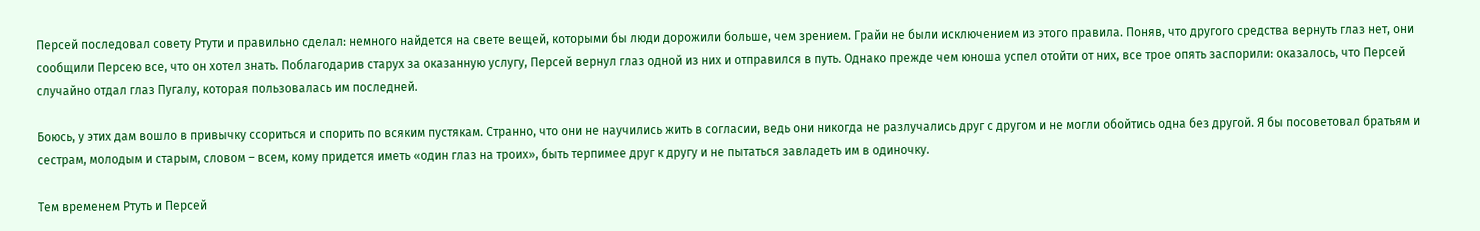Персей последовал совету Ртути и правильно сделал: немного найдется на свете вещей, которыми бы люди дорожили больше, чем зрением. Грайи не были исключением из этого правила. Поняв, что другого средства вернуть глаз нет, они сообщили Персею все, что он хотел знать. Поблагодарив старух за оказанную услугу, Персей вернул глаз одной из них и отправился в путь. Однако прежде чем юноша успел отойти от них, все трое опять заспорили: оказалось, что Персей случайно отдал глаз Пугалу, которая пользовалась им последней.

Боюсь, у этих дам вошло в привычку ссориться и спорить по всяким пустякам. Странно, что они не научились жить в согласии, ведь они никогда не разлучались друг с другом и не могли обойтись одна без другой. Я бы посоветовал братьям и сестрам, молодым и старым, словом – всем, кому придется иметь «один глаз на троих», быть терпимее друг к другу и не пытаться завладеть им в одиночку.

Тем временем Ртуть и Персей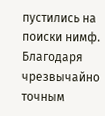пустились на поиски нимф. Благодаря чрезвычайно точным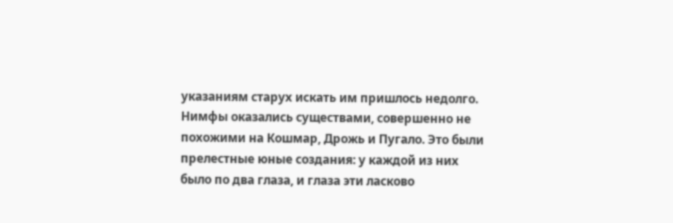указаниям старух искать им пришлось недолго. Нимфы оказались существами, совершенно не похожими на Кошмар, Дрожь и Пугало. Это были прелестные юные создания: у каждой из них было по два глаза, и глаза эти ласково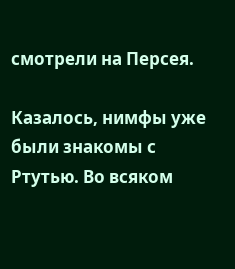смотрели на Персея.

Казалось, нимфы уже были знакомы с Ртутью. Во всяком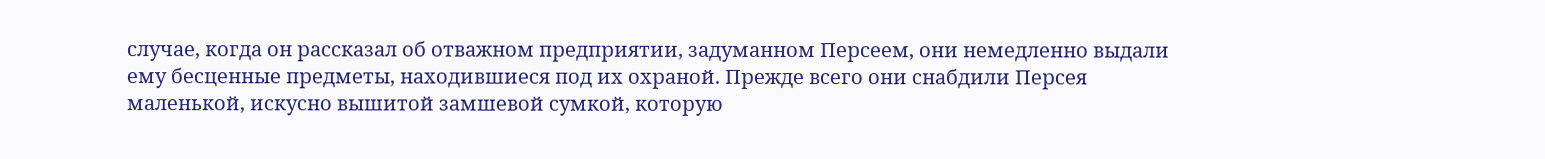случае, когда он рассказал об отважном предприятии, задуманном Персеем, они немедленно выдали ему бесценные предметы, находившиеся под их охраной. Прежде всего они снабдили Персея маленькой, искусно вышитой замшевой сумкой, которую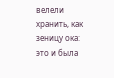велели хранить, как зеницу ока: это и была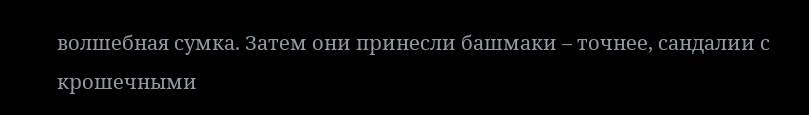волшебная сумка. Затем они принесли башмаки – точнее, сандалии с крошечными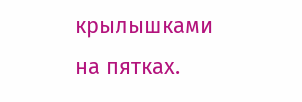крылышками на пятках.